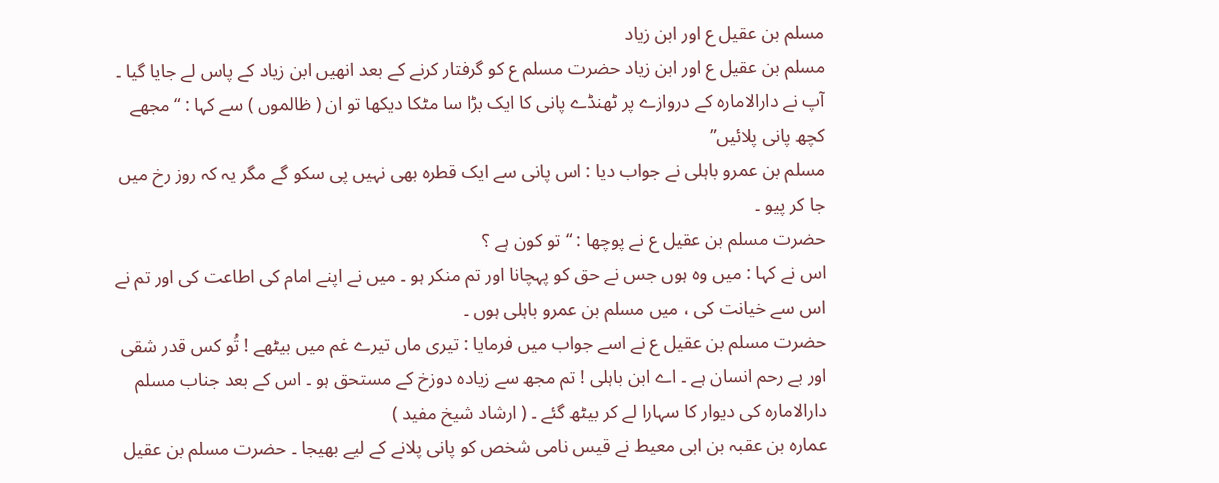مسلم بن عقیل ع اور ابن زیاد
مسلم بن عقیل ع اور ابن زیاد حضرت مسلم ع کو گرفتار کرنے کے بعد انھیں ابن زیاد کے پاس لے جایا گیا ۔ آپ نے دارالامارہ کے دروازے پر ٹھنڈے پانی کا ایک بڑا سا مٹکا دیکھا تو ان ( ظالموں ) سے کہا : “مجھے کچھ پانی پلائیں”
مسلم بن عمرو باہلی نے جواب دیا : اس پانی سے ایک قطرہ بھی نہیں پی سکو گے مگر یہ کہ روز رخ میں جا کر پیو ۔
حضرت مسلم بن عقیل ع نے پوچھا : “تو کون ہے ؟
اس نے کہا : میں وہ ہوں جس نے حق کو پہچانا اور تم منکر ہو ۔ میں نے اپنے امام کی اطاعت کی اور تم نے اس سے خیانت کی ، میں مسلم بن عمرو باہلی ہوں ۔
حضرت مسلم بن عقیل ع نے اسے جواب میں فرمایا : تیری ماں تیرے غم میں بیٹھے ! تُو کس قدر شقی اور بے رحم انسان ہے ۔ اے ابن باہلی ! تم مجھ سے زیادہ دوزخ کے مستحق ہو ۔ اس کے بعد جناب مسلم دارالامارہ کی دیوار کا سہارا لے کر بیٹھ گئے ۔ ( ارشاد شیخ مفید )
عمارہ بن عقبہ بن ابی معیط نے قیس نامی شخص کو پانی پلانے کے لیے بھیجا ۔ حضرت مسلم بن عقیل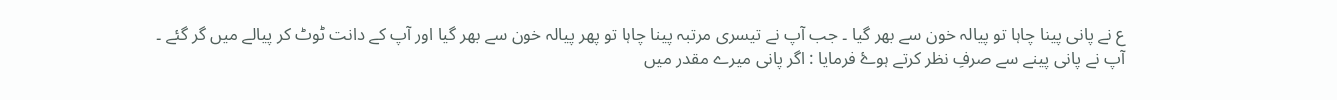ع نے پانی پینا چاہا تو پیالہ خون سے بھر گیا ۔ جب آپ نے تیسری مرتبہ پینا چاہا تو پھر پیالہ خون سے بھر گیا اور آپ کے دانت ٹوٹ کر پیالے میں گر گئے ۔ آپ نے پانی پینے سے صرفِ نظر کرتے ہوۓ فرمایا : اگر پانی میرے مقدر میں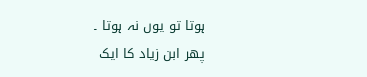ہوتا تو یوں نہ ہوتا ۔
پھر ابن زیاد کا ایک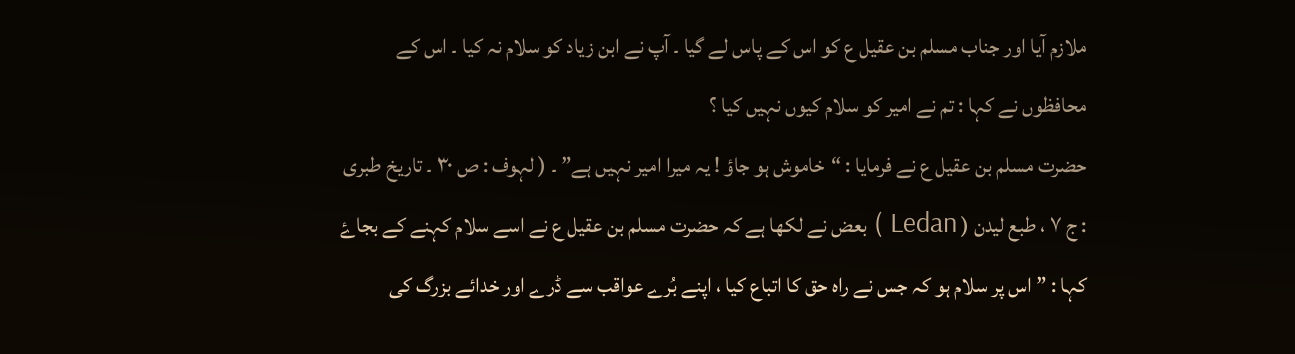ملازم آیا اور جناب مسلم بن عقیل ع کو اس کے پاس لے گیا ۔ آپ نے ابن زیاد کو سلام نہ کیا ۔ اس کے محافظوں نے کہا : تم نے امیر کو سلام کیوں نہیں کیا ؟
حضرت مسلم بن عقیل ع نے فرمایا : “خاموش ہو جاؤ ! یہ میرا امیر نہیں ہے” ۔ ( لہوف : ص ۳۰ ۔ تاریخ طبری : ج ۷ ، طبع لیدن ( Ledan ) بعض نے لکھا ہے کہ حضرت مسلم بن عقیل ع نے اسے سلام کہنے کے بجاۓ کہا : ” اس پر سلام ہو کہ جس نے راہ حق کا اتباع کیا ، اپنے بُرے عواقب سے ڈرے اور خدائے بزرگ کی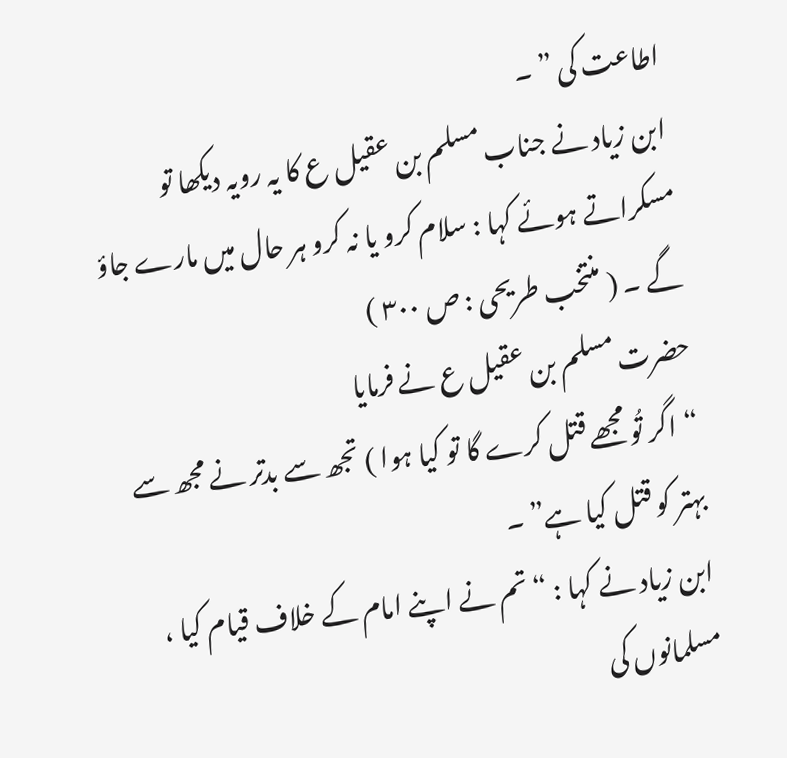اطاعت کی ” ۔
ابن زیاد نے جناب مسلم بن عقیل ع کا یہ رویہ دیکھا تو مسکراتے ہوئے کہا : سلام کرو یا نہ کرو ہر حال میں مارے جاؤ گے ۔ ( منتخب طریحی : ص ۳۰۰ )
حضرت مسلم بن عقیل ع نے فرمایا
“اگر تُو مجھے قتل کرے گا تو کیا ہوا ) تجھ سے بدتر نے مجھ سے بہتر کو قتل کیا ہے” ۔
ابن زیاد نے کہا : “تم نے اپنے امام کے خلاف قیام کیا ، مسلمانوں کی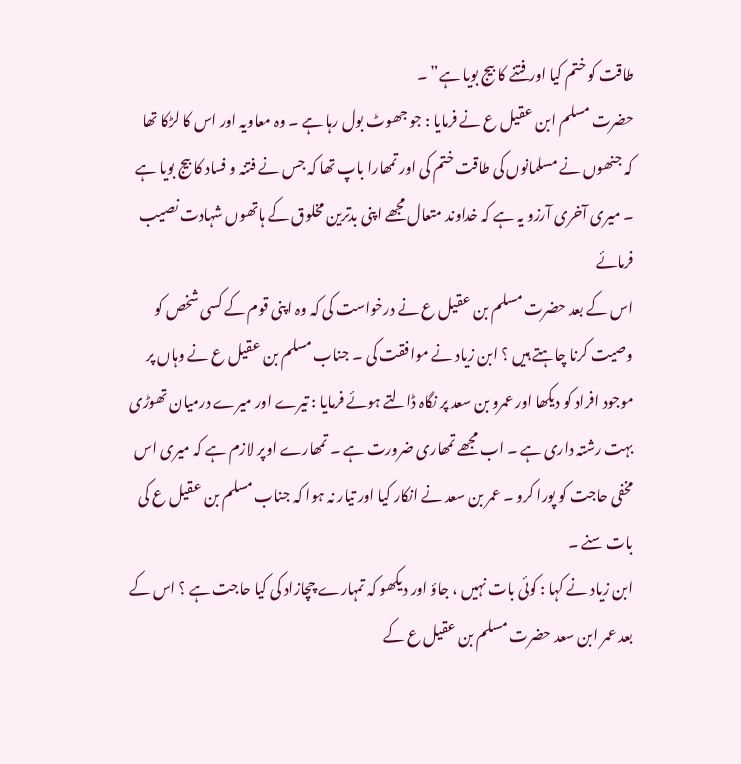طاقت کو ختم کیا اور فتنے کا بیج بویا ہے” ۔
حضرت مسلم ابن عقیل ع نے فرمایا : جو جھوٹ بول رہا ہے ۔ وہ معاویہ اور اس کا لڑکا تھا کہ جنھوں نے مسلمانوں کی طاقت ختم کی اور تمھارا باپ تھا کہ جس نے فتنہ و فساد کا بیج بویا ہے ۔ میری آخری آرزو یہ ہے کہ خداوند متعال مجھے اپنی بدترین مخلوق کے ہاتھوں شہادت نصیب فرمائے
اس کے بعد حضرت مسلم بن عقیل ع نے درخواست کی کہ وہ اپنی قوم کے کسی شخص کو وصیت کرنا چاہتے ہیں ؟ ابن زیاد نے موافقت کی ۔ جناب مسلم بن عقیل ع نے وہاں پر موجود افراد کو دیکھا اور عمرو بن سعد پر نگاہ ڈالتے ہوئے فرمایا : تیرے اور میرے درمیان تھوڑی بہت رشتہ داری ہے ۔ اب مجھے تمھاری ضرورت ہے ۔ تمھارے اوپر لازم ہے کہ میری اس مخفی حاجت کو پورا کرو ۔ عمر بن سعد نے انکار کیا اور تیار نہ ہوا کہ جناب مسلم بن عقیل ع کی بات سنے ۔
ابن زیاد نے کہا : کوئی بات نہیں ، جاؤ اور دیکھو کہ تمہارے چچازاد کی کیا حاجت ہے ؟ اس کے بعد عمر ابن سعد حضرت مسلم بن عقیل ع کے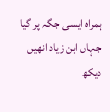ہمراہ ایسی جگہ پر گیا جہاں ابن زیاد انھیں دیکھ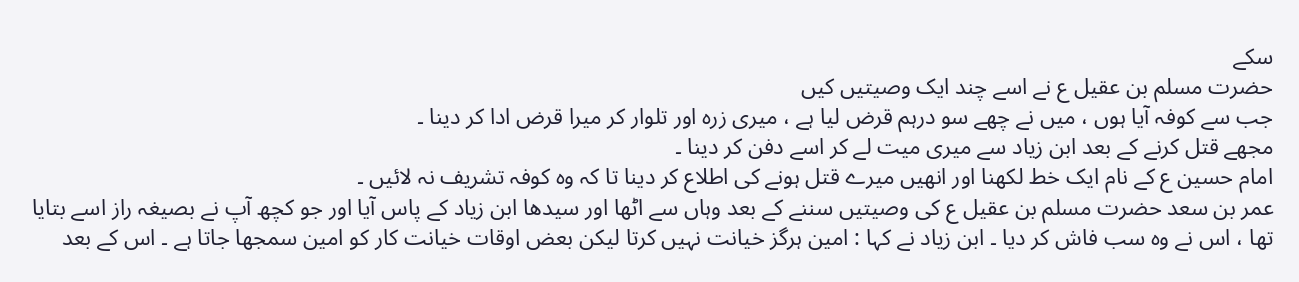سکے
حضرت مسلم بن عقیل ع نے اسے چند ایک وصیتیں کیں
جب سے کوفہ آیا ہوں ، میں نے چھے سو درہم قرض لیا ہے ، میری زرہ اور تلوار کر میرا قرض ادا کر دینا ۔
مجھے قتل کرنے کے بعد ابن زیاد سے میری میت لے کر اسے دفن کر دینا ۔
امام حسین ع کے نام ایک خط لکھنا اور انھیں میرے قتل ہونے کی اطلاع کر دینا تا کہ وہ کوفہ تشریف نہ لائیں ۔
عمر بن سعد حضرت مسلم بن عقیل ع کی وصیتیں سننے کے بعد وہاں سے اٹھا اور سیدھا ابن زیاد کے پاس آیا اور جو کچھ آپ نے بصیغہ راز اسے بتایا تھا ، اس نے وہ سب فاش کر دیا ۔ ابن زیاد نے کہا : امین ہرگز خیانت نہیں کرتا لیکن بعض اوقات خیانت کار کو امین سمجھا جاتا ہے ۔ اس کے بعد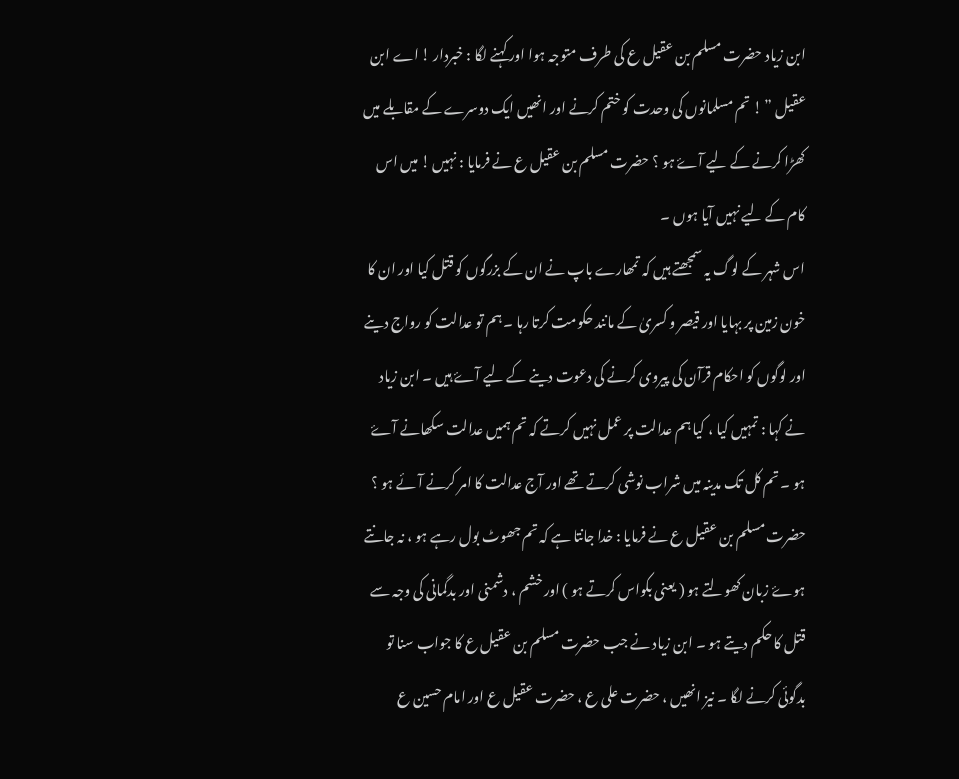ابن زیاد حضرت مسلم بن عقیل ع کی طرف متوجہ ہوا اور کہنے لگا : خبردار ! اے ابن عقیل ” ! تم مسلمانوں کی وحدت کو ختم کرنے اور انھیں ایک دوسرے کے مقابلے میں کھڑا کرنے کے لیے آۓ ہو ؟ حضرت مسلم بن عقیل ع نے فرمایا : نہیں ! میں اس کام کے لیے نہیں آیا ہوں ۔
اس شہر کے لوگ یہ سمجھتے ہیں کہ تمھارے باپ نے ان کے بزرگوں کو قتل کیا اور ان کا خون زمین پر بہایا اور قیصر و کسریٰ کے مانند حکومت کرتا رہا ۔ ہم تو عدالت کو رواج دینے اور لوگوں کو احکام قرآن کی پیروی کرنے کی دعوت دینے کے لیے آۓ ہیں ۔ ابن زیاد نے کہا : تمہیں کیا ، کیا ہم عدالت پر عمل نہیں کرتے کہ تم ہمیں عدالت سکھانے آۓ ہو ۔ تم کل تک مدینہ میں شراب نوشی کرتے تھے اور آج عدالت کا امر کرنے آئے ہو ؟
حضرت مسلم بن عقیل ع نے فرمایا : خدا جانتا ہے کہ تم جھوٹ بول رہے ہو ، نہ جانتے ہوۓ زبان کھولتے ہو ( یعنی بکواس کرتے ہو ) اور خشم ، دشمنی اور بدگمانی کی وجہ سے قتل کا حکم دیتے ہو ۔ ابن زیاد نے جب حضرت مسلم بن عقیل ع کا جواب سنا تو بدگوئی کرنے لگا ۔ نیز انھیں ، حضرت علی ع ، حضرت عقیل ع اور امام حسین ع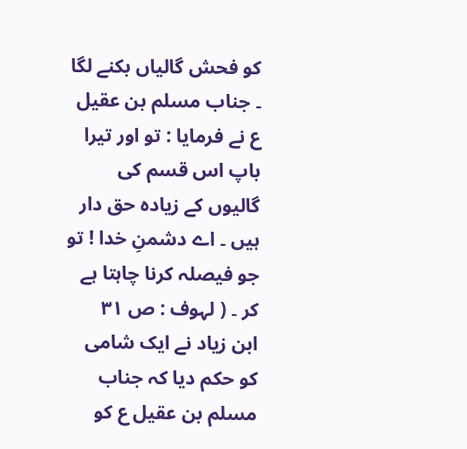کو فحش گالیاں بکنے لگا ۔ جناب مسلم بن عقیل ع نے فرمایا : تو اور تیرا باپ اس قسم کی گالیوں کے زیادہ حق دار ہیں ۔ اے دشمنِ خدا ! تو جو فیصلہ کرنا چاہتا ہے کر ۔ ( لہوف : ص ۳۱
ابن زیاد نے ایک شامی کو حکم دیا کہ جناب مسلم بن عقیل ع کو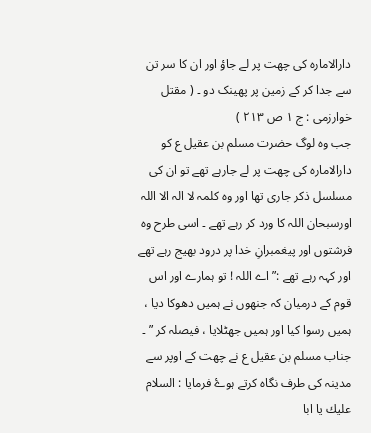دارالامارہ کی چھت پر لے جاؤ اور ان کا سر تن سے جدا کر کے زمین پر پھینک دو ۔ ( مقتل خوارزمی : ج ۱ ص ۲۱۳ )
جب وہ لوگ حضرت مسلم بن عقیل ع کو دارالامارہ کی چھت پر لے جارہے تھے تو ان کی مسلسل ذکر جاری تھا اور وہ کلمہ لا الہ الا اللہ اورسبحان اللہ کا ورد کر رہے تھے ۔ اسی طرح وہ فرشتوں اور پیغمبرانِ خدا پر درود بھیج رہے تھے اور کہہ رہے تھے :” اے اللہ ! تو ہمارے اور اس قوم کے درمیان کہ جنھوں نے ہمیں دھوکا دیا ، ہمیں رسوا کیا اور ہمیں جھٹلایا ، فیصلہ کر ” ۔
جناب مسلم بن عقیل ع نے چھت کے اوپر سے مدینہ کی طرف نگاہ کرتے ہوۓ فرمایا : السلام عليك يا ابا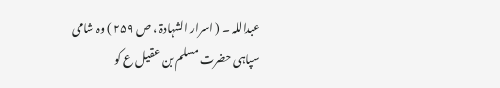عبداللہ ۔ ( اسرار الشہادۃ ، ص ۲۵۹ ) وہ شامی سپاہی حضرت مسلم بن عقیل ع کو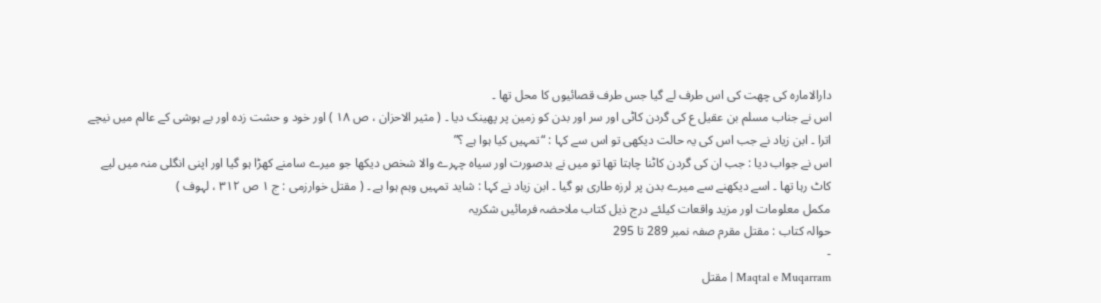دارالامارہ کی چھت کی اس طرف لے گیا جس طرف قصائیوں کا محل تھا ۔
اس نے جناب مسلم بن عقیل ع کی گردن کاٹی اور سر اور بدن کو زمین پر پھینک دیا ۔ ( مثیر الاحزان ، ص ۱۸ ) اور خود و حشت زدہ اور بے ہوشی کے عالم میں نیچے اترا ۔ ابن زیاد نے جب اس کی یہ حالت دیکھی تو اس سے کہا : “تمہیں کیا ہوا ہے ؟”
اس نے جواب دیا : جب ان کی گردن کاٹنا چاہتا تھا تو میں نے بدصورت اور سیاہ چہرے والا شخص دیکھا جو میرے سامنے کھڑا ہو گیا اور اپنی انگلی منہ میں لیے کاٹ رہا تھا ۔ اسے دیکھنے سے میرے بدن پر لرزہ طاری ہو گیا ۔ ابن زیاد نے کہا : شاید تمہیں وہم ہوا ہے ۔ ( مقتل خوارزمی : ج ۱ ص ۳۱۲ ، لہوف )
مکمل معلومات اور مزید واقعات کیلئے درج ذیل کتاب ملاحضہ فرمائیں شکریہ
حوالہ کتاب : مقتل مقرم صفہ نمبر 289 تا 295
-
Maqtal e Muqarram | مقتل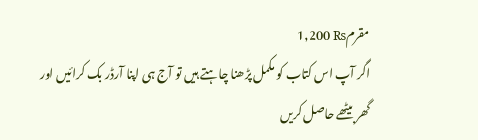مقرم₨ 1,200
اگر آپ اس کتاب کو مکمل پڑھنا چاہتے ہیں تو آج ہی اپنا آرڈر بک کرائیں اور گھر بیٹھے حاصل کریں